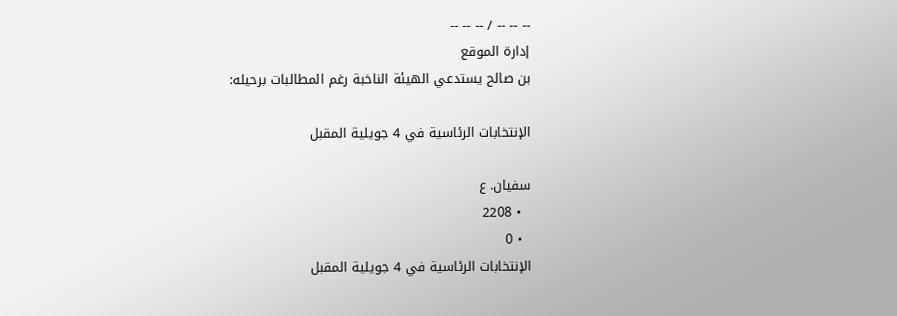-- -- -- / -- -- --
إدارة الموقع
بن صالح يستدعي الهيئة الناخبة رغم المطالبات برحيله:

الإنتخابات الرئاسية في 4 جويلية المقبل

سفيان. ع
  • 2208
  • 0
الإنتخابات الرئاسية في 4 جويلية المقبل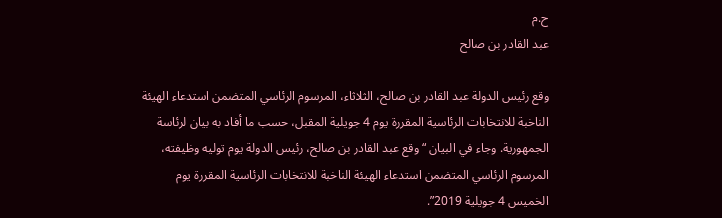ح.م
عبد القادر بن صالح

وقع رئيس الدولة عبد القادر بن صالح، الثلاثاء، المرسوم الرئاسي المتضمن استدعاء الهيئة الناخبة للانتخابات الرئاسية المقررة يوم 4 جويلية المقبل، حسب ما أفاد به بيان لرئاسة الجمهورية. وجاء في البيان “وقع عبد القادر بن صالح، رئيس الدولة يوم توليه وظيفته، المرسوم الرئاسي المتضمن استدعاء الهيئة الناخبة للانتخابات الرئاسية المقررة يوم الخميس 4 جويلية 2019”.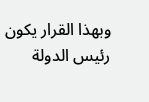وبهذا القرار يكون رئيس الدولة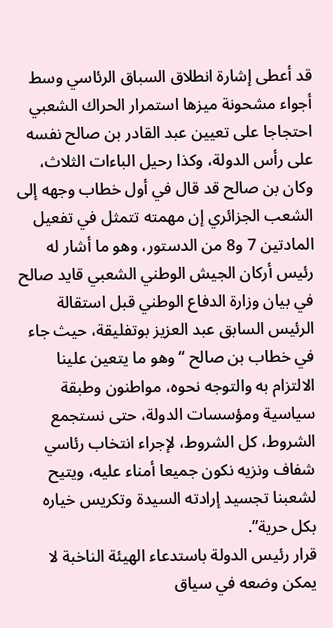قد أعطى إشارة انطلاق السباق الرئاسي وسط أجواء مشحونة ميزها استمرار الحراك الشعبي احتجاجا على تعيين عبد القادر بن صالح نفسه على رأس الدولة، وكذا رحيل الباءات الثلاث، وكان بن صالح قد قال في أول خطاب وجهه إلى الشعب الجزائري إن مهمته تتمثل في تفعيل المادتين 7 و8 من الدستور، وهو ما أشار له رئيس أركان الجيش الوطني الشعبي قايد صالح في بيان وزارة الدفاع الوطني قبل استقالة الرئيس السابق عبد العزيز بوتفليقة، حيث جاء في خطاب بن صالح “وهو ما يتعين علينا الالتزام به والتوجه نحوه، مواطنون وطبقة سياسية ومؤسسات الدولة، حتى نستجمع الشروط، كل الشروط، لإجراء انتخاب رئاسي شفاف ونزيه نكون جميعا أمناء عليه، ويتيح لشعبنا تجسيد إرادته السيدة وتكريس خياره بكل حرية”.
قرار رئيس الدولة باستدعاء الهيئة الناخبة لا يمكن وضعه في سياق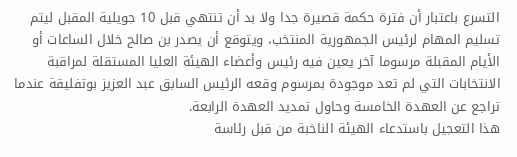التسرع باعتبار أن فترة حكمة قصيرة جدا ولا بد أن تنتهي قبل 10 جويلية المقبل ليتم تسليم المهام لرئيس الجمهورية المنتخب، ويتوقع أن يصدر بن صالح خلال الساعات أو الأيام المقبلة مرسوما آخر يعين فيه رئيس وأعضاء الهيئة العليا المستقلة لمراقبة الانتخابات التي لم تعد موجودة بمرسوم وقعه الرئيس السابق عبد العزيز بوتفليقة عندما تراجع عن العهدة الخامسة وحاول تمديد العهدة الرابعة.
هذا التعجيل باستدعاء الهيئة الناخبة من قبل رئاسة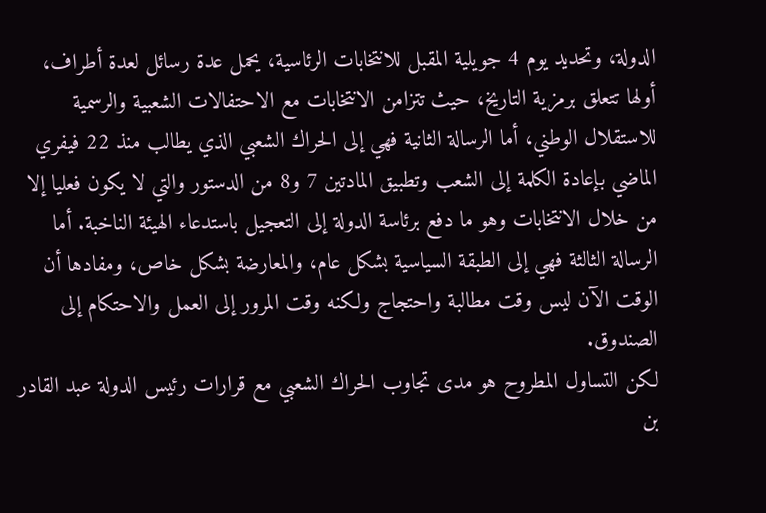الدولة، وتحديد يوم 4 جويلية المقبل للانتخابات الرئاسية، يحمل عدة رسائل لعدة أطراف، أولها تتعلق برمزية التاريخ، حيث تتزامن الانتخابات مع الاحتفالات الشعبية والرسمية للاستقلال الوطني، أما الرسالة الثانية فهي إلى الحراك الشعبي الذي يطالب منذ 22 فيفري الماضي بإعادة الكلمة إلى الشعب وتطبيق المادتين 7 و8 من الدستور والتي لا يكون فعليا إلا من خلال الانتخابات وهو ما دفع برئاسة الدولة إلى التعجيل باستدعاء الهيئة الناخبة. أما الرسالة الثالثة فهي إلى الطبقة السياسية بشكل عام، والمعارضة بشكل خاص، ومفادها أن الوقت الآن ليس وقت مطالبة واحتجاج ولكنه وقت المرور إلى العمل والاحتكام إلى الصندوق.
لكن التساول المطروح هو مدى تجاوب الحراك الشعبي مع قرارات رئيس الدولة عبد القادر بن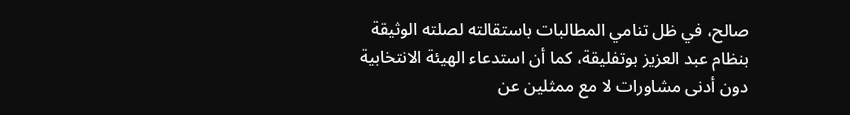صالح، في ظل تنامي المطالبات باستقالته لصلته الوثيقة بنظام عبد العزيز بوتفليقة، كما أن استدعاء الهيئة الانتخابية دون أدنى مشاورات لا مع ممثلين عن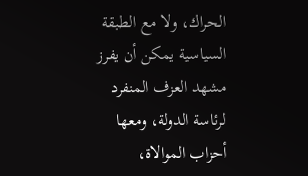الحراك، ولا مع الطبقة السياسية يمكن أن يفرز مشهد العزف المنفرد لرئاسة الدولة، ومعها أحزاب الموالاة،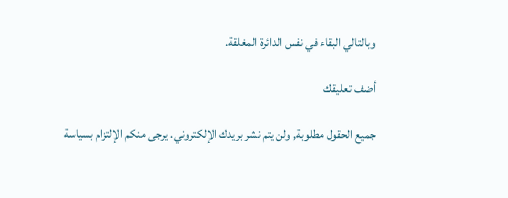وبالتالي البقاء في نفس الدائرة المغلقة.

أضف تعليقك

جميع الحقول مطلوبة, ولن يتم نشر بريدك الإلكتروني. يرجى منكم الإلتزام بسياسة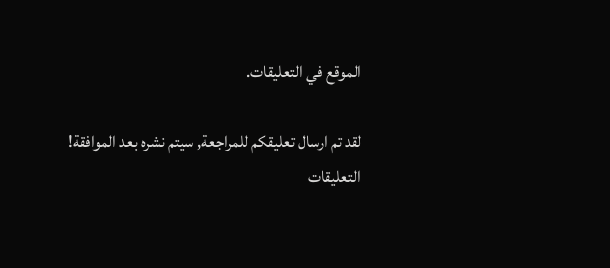الموقع في التعليقات.

لقد تم ارسال تعليقكم للمراجعة, سيتم نشره بعد الموافقة!
التعليقات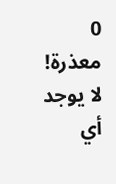0
معذرة! لا يوجد أي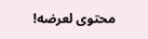محتوى لعرضه!